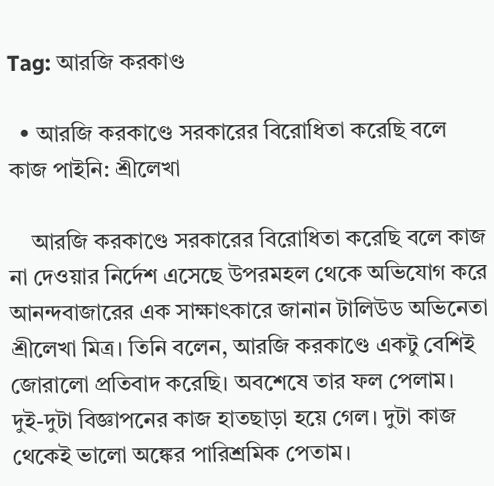Tag: আরজি করকাণ্ড

  • আরজি করকাণ্ডে সরকারের বিরোধিতা করেছি বলে কাজ পাইনি: শ্রীলেখা

    আরজি করকাণ্ডে সরকারের বিরোধিতা করেছি বলে কাজ না দেওয়ার নির্দেশ এসেছে উপরমহল থেকে অভিযোগ করে আনন্দবাজারের এক সাক্ষাৎকারে জানান টালিউড অভিনেতা শ্রীলেখা মিত্র। তিনি বলেন, আরজি করকাণ্ডে একটু বেশিই জোরালো প্রতিবাদ করেছি। অবশেষে তার ফল পেলাম। দুই-দুটা বিজ্ঞাপনের কাজ হাতছাড়া হয়ে গেল। দুটা কাজ থেকেই ভালো অঙ্কের পারিশ্রমিক পেতাম।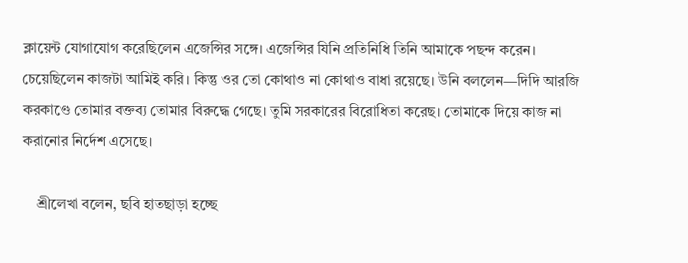ক্লায়েন্ট যোগাযোগ করেছিলেন এজেন্সির সঙ্গে। এজেন্সির যিনি প্রতিনিধি তিনি আমাকে পছন্দ করেন। চেয়েছিলেন কাজটা আমিই করি। কিন্তু ওর তো কোথাও না কোথাও বাধা রয়েছে। উনি বললেন—দিদি আরজি করকাণ্ডে তোমার বক্তব্য তোমার বিরুদ্ধে গেছে। তুমি সরকারের বিরোধিতা করেছ। তোমাকে দিয়ে কাজ না করানোর নির্দেশ এসেছে।

    শ্রীলেখা বলেন, ছবি হাতছাড়া হচ্ছে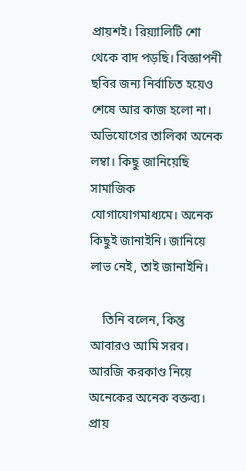প্রায়শই। রিয়্যালিটি শো থেকে বাদ পড়ছি। বিজ্ঞাপনী ছবির জন্য নির্বাচিত হয়েও শেষে আর কাজ হলো না। অভিযোগের তালিকা অনেক লম্বা। কিছু জানিয়েছি সামাজিক যোগাযোগমাধ্যমে। অনেক কিছুই জানাইনি। জানিয়ে লাভ নেই, তাই জানাইনি।

    তিনি বলেন, কিন্তু আবারও আমি সরব। আরজি করকাণ্ড নিয়ে অনেকের অনেক বক্তব্য। প্রায়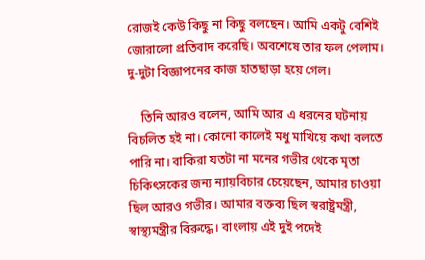রোজই কেউ কিছু না কিছু বলছেন। আমি একটু বেশিই জোরালো প্রতিবাদ করেছি। অবশেষে তার ফল পেলাম। দু-দুটা বিজ্ঞাপনের কাজ হাতছাড়া হয়ে গেল।

    তিনি আরও বলেন, আমি আর এ ধরনের ঘটনায় বিচলিত হই না। কোনো কালেই মধু মাখিয়ে কথা বলতে পারি না। বাকিরা যতটা না মনের গভীর থেকে মৃতা চিকিৎসকের জন্য ন্যায়বিচার চেয়েছেন, আমার চাওয়া ছিল আরও গভীর। আমার বক্তব্য ছিল স্বরাষ্ট্রমন্ত্রী, স্বাস্থ্যমন্ত্রীর বিরুদ্ধে। বাংলায় এই দুই পদেই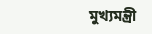মুখ্যমন্ত্রী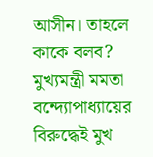আসীন। তাহলে কাকে বলব? মুখ্যমন্ত্রী মমতা বন্দ্যোপাধ্যায়ের বিরুদ্ধেই মুখ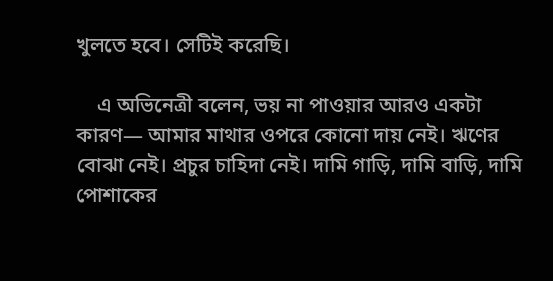খুলতে হবে। সেটিই করেছি।

    এ অভিনেত্রী বলেন, ভয় না পাওয়ার আরও একটা কারণ— আমার মাথার ওপরে কোনো দায় নেই। ঋণের বোঝা নেই। প্রচুর চাহিদা নেই। দামি গাড়ি, দামি বাড়ি, দামি পোশাকের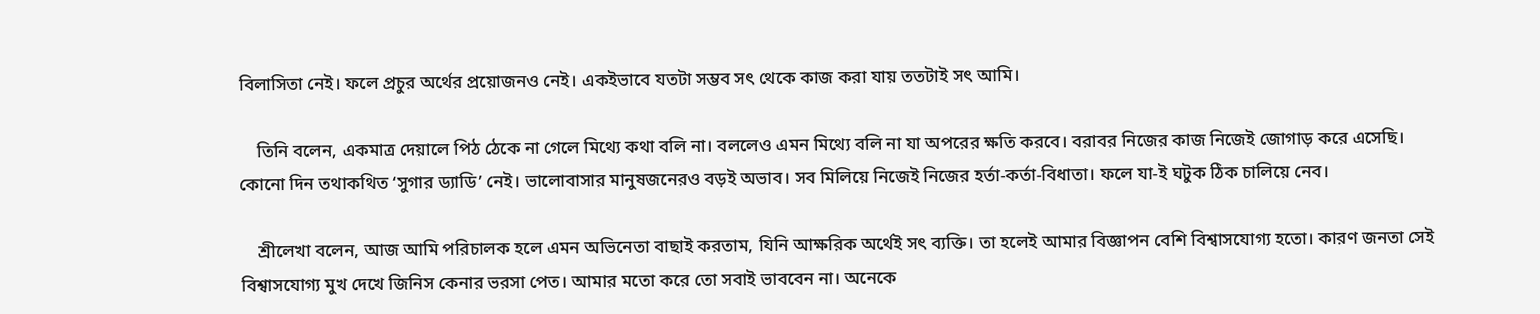বিলাসিতা নেই। ফলে প্রচুর অর্থের প্রয়োজনও নেই। একইভাবে যতটা সম্ভব সৎ থেকে কাজ করা যায় ততটাই সৎ আমি।

    তিনি বলেন, একমাত্র দেয়ালে পিঠ ঠেকে না গেলে মিথ্যে কথা বলি না। বললেও এমন মিথ্যে বলি না যা অপরের ক্ষতি করবে। বরাবর নিজের কাজ নিজেই জোগাড় করে এসেছি। কোনো দিন তথাকথিত ‘সুগার ড্যাডি’ নেই। ভালোবাসার মানুষজনেরও বড়ই অভাব। সব মিলিয়ে নিজেই নিজের হর্তা-কর্তা-বিধাতা। ফলে যা-ই ঘটুক ঠিক চালিয়ে নেব।

    শ্রীলেখা বলেন, আজ আমি পরিচালক হলে এমন অভিনেতা বাছাই করতাম, যিনি আক্ষরিক অর্থেই সৎ ব্যক্তি। তা হলেই আমার বিজ্ঞাপন বেশি বিশ্বাসযোগ্য হতো। কারণ জনতা সেই বিশ্বাসযোগ্য মুখ দেখে জিনিস কেনার ভরসা পেত। আমার মতো করে তো সবাই ভাববেন না। অনেকে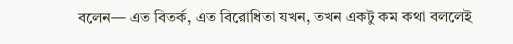বলেন— এত বিতর্ক, এত বিরোধিতা যখন, তখন একটু কম কথা বললেই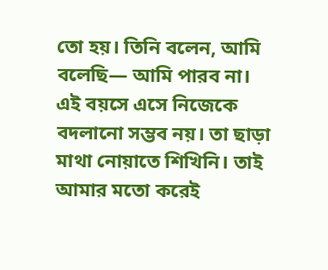তো হয়। তিনি বলেন, আমি বলেছি— আমি পারব না। এই বয়সে এসে নিজেকে বদলানো সম্ভব নয়। তা ছাড়া মাথা নোয়াতে শিখিনি। তাই আমার মতো করেই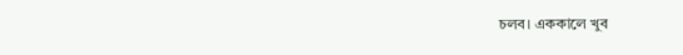চলব। এককালে খুব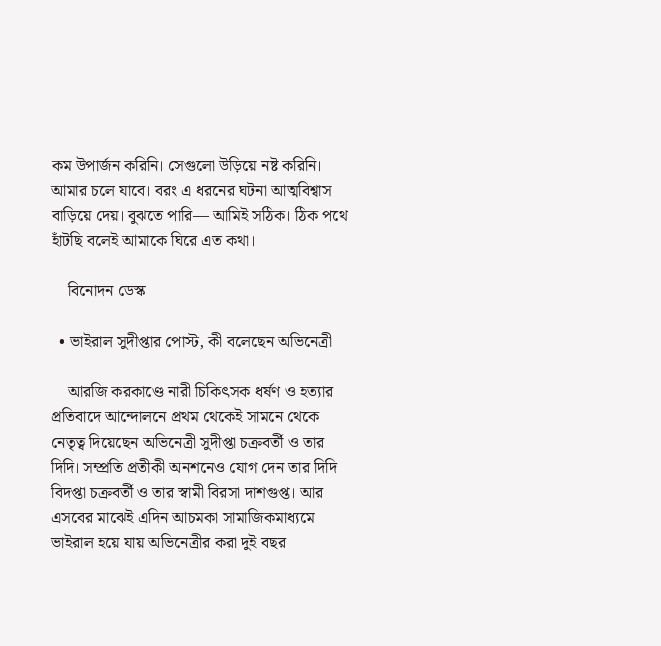কম উপার্জন করিনি। সেগুলো উড়িয়ে নষ্ট করিনি। আমার চলে যাবে। বরং এ ধরনের ঘটনা আত্মবিশ্বাস বাড়িয়ে দেয়। বুঝতে পারি— আমিই সঠিক। ঠিক পথে হাঁটছি বলেই আমাকে ঘিরে এত কথা।

    বিনোদন ডেস্ক

  • ভাইরাল সুদীপ্তার পোস্ট, কী বলেছেন অভিনেত্রী

    আরজি করকাণ্ডে নারী চিকিৎসক ধর্ষণ ও হত্যার প্রতিবাদে আন্দোলনে প্রথম থেকেই সামনে থেকে নেতৃত্ব দিয়েছেন অভিনেত্রী সুদীপ্তা চক্রবর্তী ও তার দিদি। সম্প্রতি প্রতীকী অনশনেও যোগ দেন তার দিদি বিদপ্তা চক্রবর্তী ও তার স্বামী বিরসা দাশগুপ্ত। আর এসবের মাঝেই এদিন আচমকা সামাজিকমাধ্যমে ভাইরাল হয়ে যায় অভিনেত্রীর করা দুই বছর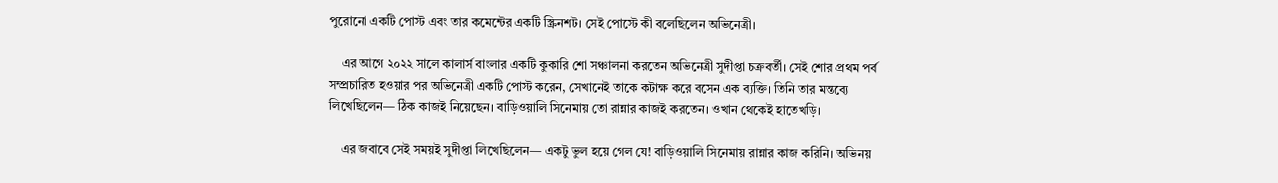পুরোনো একটি পোস্ট এবং তার কমেন্টের একটি স্ক্রিনশট। সেই পোস্টে কী বলেছিলেন অভিনেত্রী।

    এর আগে ২০২২ সালে কালার্স বাংলার একটি কুকারি শো সঞ্চালনা করতেন অভিনেত্রী সুদীপ্তা চক্রবর্তী। সেই শোর প্রথম পর্ব সম্প্রচারিত হওয়ার পর অভিনেত্রী একটি পোস্ট করেন, সেখানেই তাকে কটাক্ষ করে বসেন এক ব্যক্তি। তিনি তার মন্তব্যে লিখেছিলেন— ঠিক কাজই নিয়েছেন। বাড়িওয়ালি সিনেমায় তো রান্নার কাজই করতেন। ওখান থেকেই হাতেখড়ি।

    এর জবাবে সেই সময়ই সুদীপ্তা লিখেছিলেন— একটু ভুল হয়ে গেল যে! বাড়িওয়ালি সিনেমায় রান্নার কাজ করিনি। অভিনয়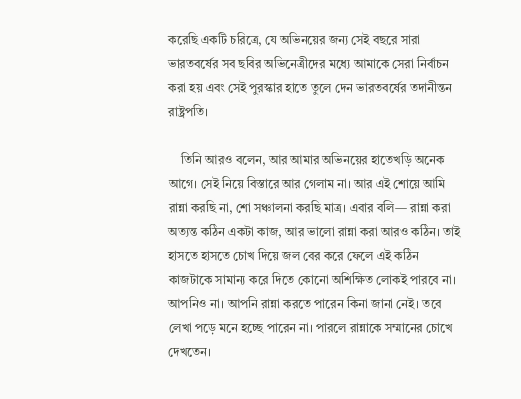করেছি একটি চরিত্রে, যে অভিনয়ের জন্য সেই বছরে সারা ভারতবর্ষের সব ছবির অভিনেত্রীদের মধ্যে আমাকে সেরা নির্বাচন করা হয় এবং সেই পুরস্কার হাতে তুলে দেন ভারতবর্ষের তদানীন্তন রাষ্ট্রপতি।

    তিনি আরও বলেন, আর আমার অভিনয়ের হাতেখড়ি অনেক আগে। সেই নিয়ে বিস্তারে আর গেলাম না। আর এই শোয়ে আমি রান্না করছি না, শো সঞ্চালনা করছি মাত্র। এবার বলি— রান্না করা অত্যন্ত কঠিন একটা কাজ, আর ভালো রান্না করা আরও কঠিন। তাই হাসতে হাসতে চোখ দিয়ে জল বের করে ফেলে এই কঠিন কাজটাকে সামান্য করে দিতে কোনো অশিক্ষিত লোকই পারবে না। আপনিও না। আপনি রান্না করতে পারেন কিনা জানা নেই। তবে লেখা পড়ে মনে হচ্ছে পারেন না। পারলে রান্নাকে সম্মানের চোখে দেখতেন।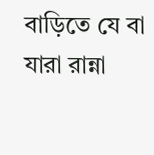বাড়িতে যে বা যারা রান্না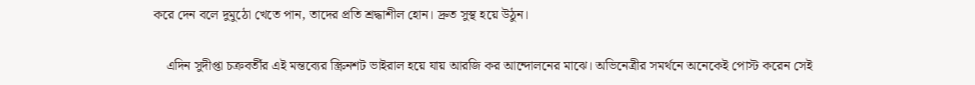করে দেন বলে দুমুঠো খেতে পান, তাদের প্রতি শ্রদ্ধাশীল হোন। দ্রুত সুস্থ হয়ে উঠুন।

    এদিন সুদীপ্তা চক্রবর্তীর এই মন্তব্যের স্ক্রিনশট ভাইরাল হয়ে যায় আরজি কর আন্দোলনের মাঝে। অভিনেত্রীর সমর্থনে অনেকেই পোস্ট করেন সেই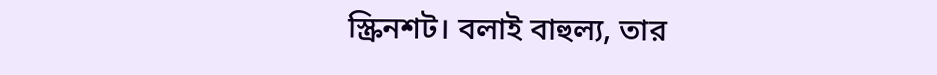স্ক্রিনশট। বলাই বাহুল্য, তার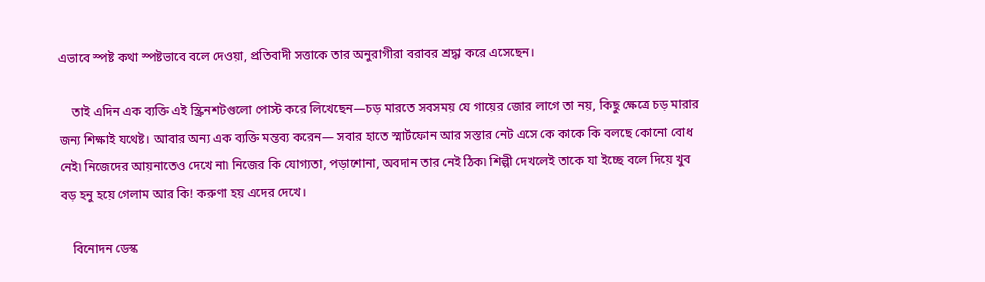এভাবে স্পষ্ট কথা স্পষ্টভাবে বলে দেওয়া, প্রতিবাদী সত্তাকে তার অনুরাগীরা বরাবর শ্রদ্ধা করে এসেছেন।

    তাই এদিন এক ব্যক্তি এই স্ক্রিনশটগুলো পোস্ট করে লিখেছেন—চড় মারতে সবসময় যে গায়ের জোর লাগে তা নয়, কিছু ক্ষেত্রে চড় মারার জন্য শিক্ষাই যথেষ্ট। আবার অন্য এক ব্যক্তি মন্তব্য করেন— সবার হাতে স্মার্টফোন আর সস্তার নেট এসে কে কাকে কি বলছে কোনো বোধ নেই৷ নিজেদের আয়নাতেও দেখে না৷ নিজের কি যোগ্যতা, পড়াশোনা, অবদান তার নেই ঠিক৷ শিল্পী দেখলেই তাকে যা ইচ্ছে বলে দিয়ে খুব বড় হনু হয়ে গেলাম আর কি! করুণা হয় এদের দেখে।

    বিনোদন ডেস্ক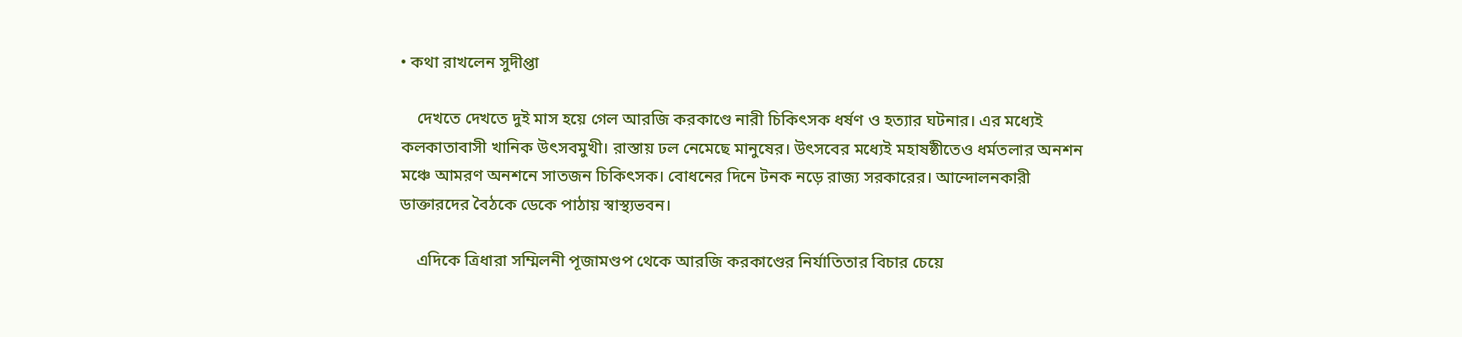• কথা রাখলেন সুদীপ্তা

    দেখতে দেখতে দুই মাস হয়ে গেল আরজি করকাণ্ডে নারী চিকিৎসক ধর্ষণ ও হত্যার ঘটনার। এর মধ্যেই কলকাতাবাসী খানিক উৎসবমুখী। রাস্তায় ঢল নেমেছে মানুষের। উৎসবের মধ্যেই মহাষষ্ঠীতেও ধর্মতলার অনশন মঞ্চে আমরণ অনশনে সাতজন চিকিৎসক। বোধনের দিনে টনক নড়ে রাজ্য সরকারের। আন্দোলনকারী ডাক্তারদের বৈঠকে ডেকে পাঠায় স্বাস্থ্যভবন।

    এদিকে ত্রিধারা সম্মিলনী পূজামণ্ডপ থেকে আরজি করকাণ্ডের নির্যাতিতার বিচার চেয়ে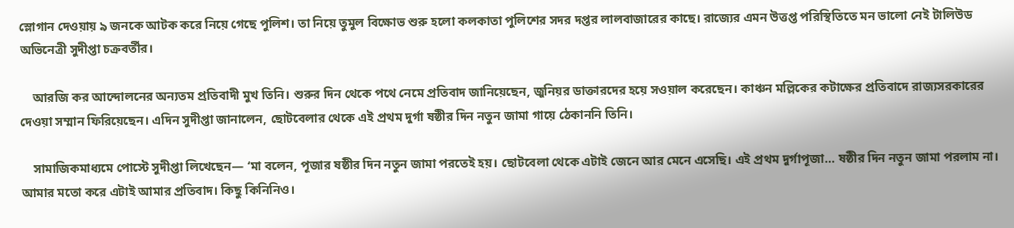স্লোগান দেওয়ায় ৯ জনকে আটক করে নিয়ে গেছে পুলিশ। তা নিয়ে তুমুল বিক্ষোভ শুরু হলো কলকাতা পুলিশের সদর দপ্তর লালবাজারের কাছে। রাজ্যের এমন উত্তপ্ত পরিস্থিতিতে মন ভালো নেই টালিউড অভিনেত্রী সুদীপ্তা চক্রবর্তীর।

    আরজি কর আন্দোলনের অন্যতম প্রতিবাদী মুখ তিনি। শুরুর দিন থেকে পথে নেমে প্রতিবাদ জানিয়েছেন, জুনিয়র ডাক্তারদের হয়ে সওয়াল করেছেন। কাঞ্চন মল্লিকের কটাক্ষের প্রতিবাদে রাজ্যসরকারের দেওয়া সম্মান ফিরিয়েছেন। এদিন সুদীপ্তা জানালেন, ছোটবেলার থেকে এই প্রথম দুর্গা ষষ্ঠীর দিন নতুন জামা গায়ে ঠেকাননি তিনি।

    সামাজিকমাধ্যমে পোস্টে সুদীপ্তা লিখেছেন— ‘মা বলেন, পূজার ষষ্ঠীর দিন নতুন জামা পরতেই হয়। ছোটবেলা থেকে এটাই জেনে আর মেনে এসেছি। এই প্রথম দুর্গাপূজা… ষষ্ঠীর দিন নতুন জামা পরলাম না। আমার মতো করে এটাই আমার প্রতিবাদ। কিছু কিনিনিও।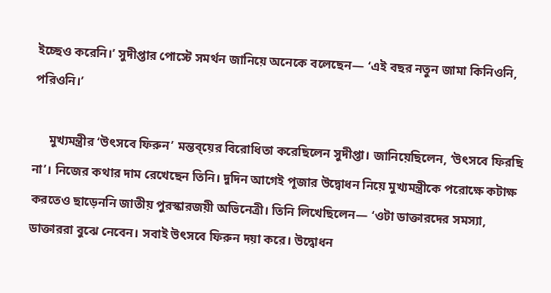ইচ্ছেও করেনি।’ সুদীপ্তার পোস্টে সমর্থন জানিয়ে অনেকে বলেছেন— ‘এই বছর নতুন জামা কিনিওনি, পরিওনি।’

     মুখ্যমন্ত্রীর ‘উৎসবে ফিরুন’ মন্তব্য়ের বিরোধিতা করেছিলেন সুদীপ্তা। জানিয়েছিলেন, ‘উৎসবে ফিরছি না’। নিজের কথার দাম রেখেছেন তিনি। দুদিন আগেই পূজার উদ্বোধন নিয়ে মুখ্যমন্ত্রীকে পরোক্ষে কটাক্ষ করতেও ছাড়েননি জাতীয় পুরস্কারজয়ী অভিনেত্রী। তিনি লিখেছিলেন— ‘ওটা ডাক্তারদের সমস্যা, ডাক্তাররা বুঝে নেবেন। সবাই উৎসবে ফিরুন দয়া করে। উদ্বোধন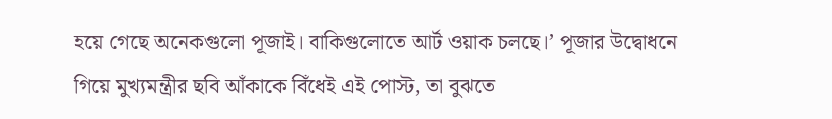হয়ে গেছে অনেকগুলো পূজাই। বাকিগুলোতে আর্ট ওয়াক চলছে।’ পূজার উদ্বোধনে গিয়ে মুখ্যমন্ত্রীর ছবি আঁকাকে বিঁধেই এই পোস্ট, তা বুঝতে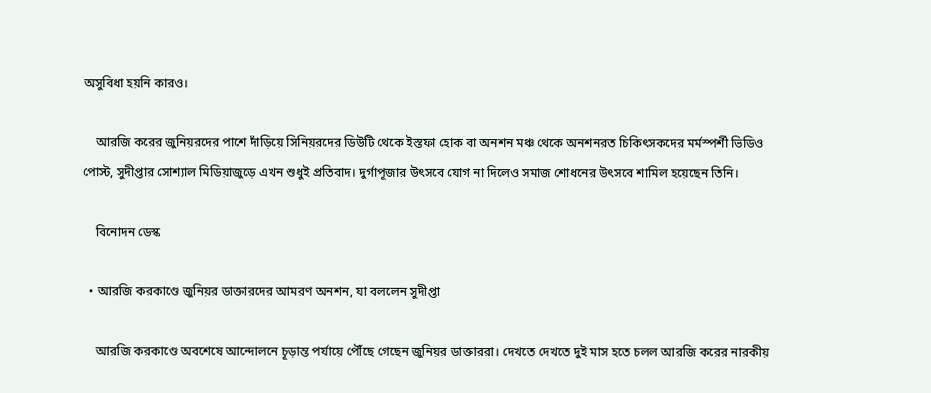অসুবিধা হয়নি কারও।

    আরজি করের জুনিয়রদের পাশে দাঁড়িয়ে সিনিয়রদের ডিউটি থেকে ইস্তফা হোক বা অনশন মঞ্চ থেকে অনশনরত চিকিৎসকদের মর্মস্পর্শী ভিডিও পোস্ট, সুদীপ্তার সোশ্যাল মিডিয়াজুড়ে এখন শুধুই প্রতিবাদ। দুর্গাপূজার উৎসবে যোগ না দিলেও সমাজ শোধনের উৎসবে শামিল হয়েছেন তিনি।

    বিনোদন ডেস্ক

  • আরজি করকাণ্ডে জুনিয়র ডাক্তারদের আমরণ অনশন, যা বললেন সুদীপ্তা

    আরজি করকাণ্ডে অবশেষে আন্দোলনে চূড়ান্ত পর্যায়ে পৌঁছে গেছেন জুনিয়র ডাক্তাররা। দেখতে দেখতে দুই মাস হতে চলল আরজি করের নারকীয়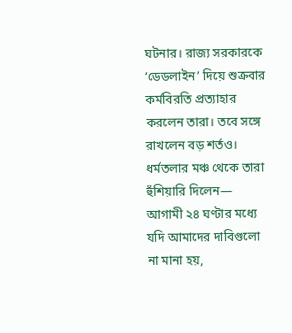ঘটনার। রাজ্য সরকারকে ‘ডেডলাইন’ দিয়ে শুক্রবার কর্মবিরতি প্রত্যাহার করলেন তারা। তবে সঙ্গে রাখলেন বড় শর্তও। ধর্মতলার মঞ্চ থেকে তারা হুঁশিয়ারি দিলেন— আগামী ২৪ ঘণ্টার মধ্যে যদি আমাদের দাবিগুলো না মানা হয়,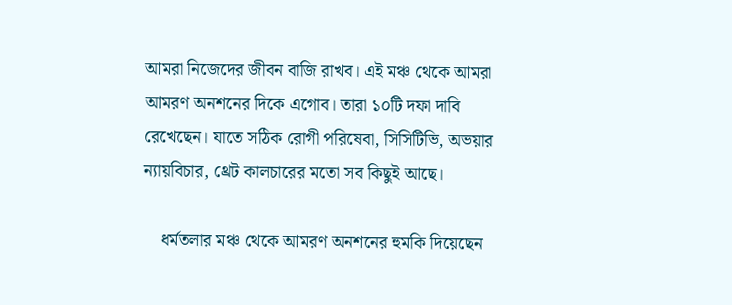আমরা নিজেদের জীবন বাজি রাখব। এই মঞ্চ থেকে আমরা আমরণ অনশনের দিকে এগোব। তারা ১০টি দফা দাবি রেখেছেন। যাতে সঠিক রোগী পরিষেবা, সিসিটিভি, অভয়ার ন্যায়বিচার, থ্রেট কালচারের মতো সব কিছুই আছে।

    ধর্মতলার মঞ্চ থেকে আমরণ অনশনের হুমকি দিয়েছেন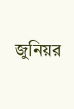জুনিয়র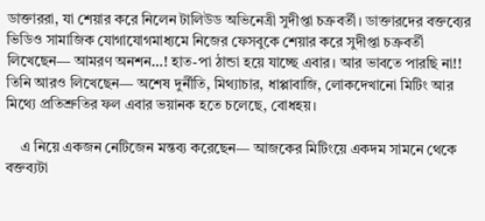ডাক্তাররা, যা শেয়ার করে নিলেন টালিউড অভিনেত্রী সুদীপ্তা চক্রবর্তী। ডাক্তারদের বক্তব্যের ভিডিও সামাজিক যোগাযোগমাধ্যমে নিজের ফেসবুকে শেয়ার করে সুদীপ্তা চক্রবর্তী লিখেছেন— আমরণ অনশন…! হাত-পা ঠান্ডা হয়ে যাচ্ছে এবার। আর ভাবতে পারছি না!! তিনি আরও লিখেছেন— অশেষ দুর্নীতি, মিথ্যাচার, ধাপ্পাবাজি, লোকদেখানো মিটিং আর মিথ্যে প্রতিশ্রুতির ফল এবার ভয়ানক হতে চলেছে, বোধহয়।

    এ নিয়ে একজন নেটিজেন মন্তব্য করেছেন— আজকের মিটিংয়ে একদম সামনে থেকে বক্তব্যটা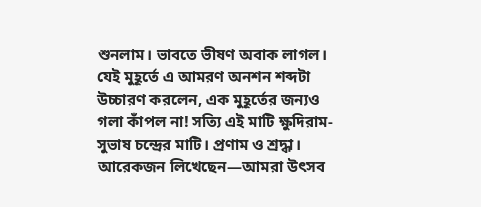শুনলাম। ভাবতে ভীষণ অবাক লাগল। যেই মুহূর্তে এ আমরণ অনশন শব্দটা উচ্চারণ করলেন, এক মুহূর্তের জন্যও গলা কাঁপল না! সত্যি এই মাটি ক্ষুদিরাম- সুভাষ চন্দ্রের মাটি। প্রণাম ও শ্রদ্ধা। আরেকজন লিখেছেন—আমরা উৎসব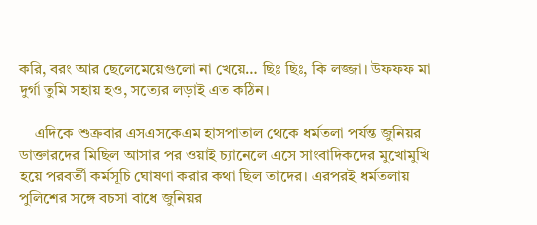করি, বরং আর ছেলেমেয়েগুলো না খেয়ে… ছিঃ ছিঃ, কি লজ্জা। উফফফ মা দুর্গা তুমি সহায় হও, সত্যের লড়াই এত কঠিন।

    এদিকে শুক্রবার এসএসকেএম হাসপাতাল থেকে ধর্মতলা পর্যন্ত জুনিয়র ডাক্তারদের মিছিল আসার পর ওয়াই চ্যানেলে এসে সাংবাদিকদের মুখোমুখি হয়ে পরবর্তী কর্মসূচি ঘোষণা করার কথা ছিল তাদের। এরপরই ধর্মতলায় পুলিশের সঙ্গে বচসা বাধে জুনিয়র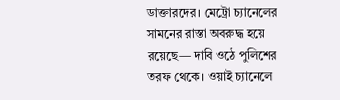ডাক্তারদের। মেট্রো চ্যানেলের সামনের রাস্তা অবরুদ্ধ হয়ে রয়েছে— দাবি ওঠে পুলিশের তরফ থেকে। ওয়াই চ্যানেলে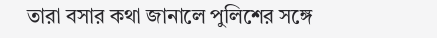তারা বসার কথা জানালে পুলিশের সঙ্গে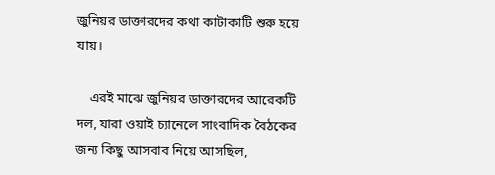জুনিয়র ডাক্তারদের কথা কাটাকাটি শুরু হয়ে যায়।

    এরই মাঝে জুনিয়র ডাক্তারদের আরেকটি দল, যারা ওয়াই চ্যানেলে সাংবাদিক বৈঠকের জন্য কিছু আসবাব নিয়ে আসছিল,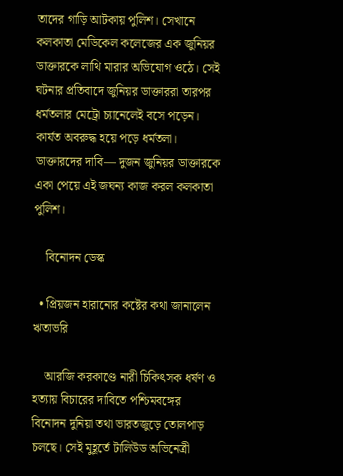তাদের গাড়ি আটকায় পুলিশ। সেখানে কলকাতা মেডিকেল কলেজের এক জুনিয়র ডাক্তারকে লাথি মারার অভিযোগ ওঠে। সেই ঘটনার প্রতিবাদে জুনিয়র ডাক্তাররা তারপর ধর্মতলার মেট্রো চ্যানেলেই বসে পড়েন। কার্যত অবরুদ্ধ হয়ে পড়ে ধর্মতলা। ডাক্তারদের দাবি— দুজন জুনিয়র ডাক্তারকে একা পেয়ে এই জঘন্য কাজ করল কলকাতা পুলিশ।

    বিনোদন ডেস্ক

  • প্রিয়জন হারানোর কষ্টের কথা জানালেন ঋতাভরি

    আরজি করকাণ্ডে নারী চিকিৎসক ধর্ষণ ও হত্যায় বিচারের দাবিতে পশ্চিমবঙ্গের বিনোদন দুনিয়া তথা ভারতজুড়ে তোলপাড় চলছে। সেই মুহূর্তে টালিউড অভিনেত্রী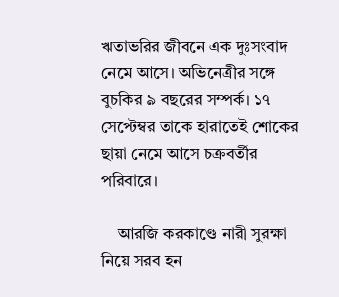ঋতাভরির জীবনে এক দুঃসংবাদ নেমে আসে। অভিনেত্রীর সঙ্গে বুচকির ৯ বছরের সম্পর্ক। ১৭ সেপ্টেম্বর তাকে হারাতেই শোকের ছায়া নেমে আসে চক্রবর্তীর পরিবারে।

    আরজি করকাণ্ডে নারী সুরক্ষা নিয়ে সরব হন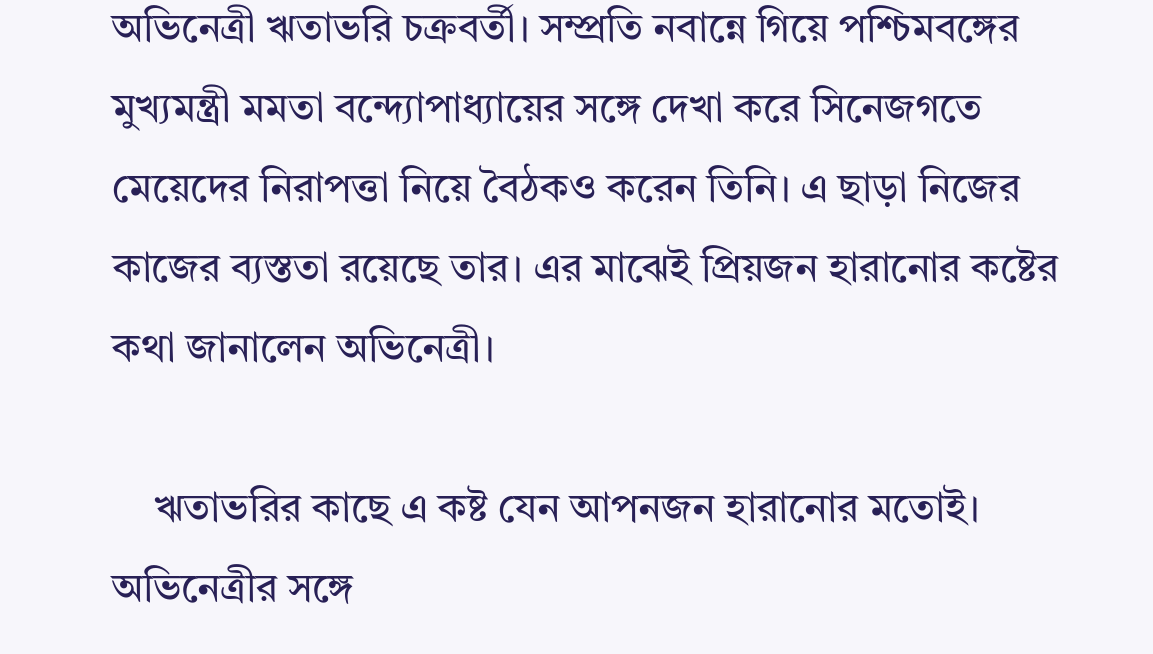অভিনেত্রী ঋতাভরি চক্রবর্তী। সম্প্রতি নবান্নে গিয়ে পশ্চিমবঙ্গের মুখ্যমন্ত্রী মমতা বন্দ্যোপাধ্যায়ের সঙ্গে দেখা করে সিনেজগতে মেয়েদের নিরাপত্তা নিয়ে বৈঠকও করেন তিনি। এ ছাড়া নিজের কাজের ব্যস্ততা রয়েছে তার। এর মাঝেই প্রিয়জন হারানোর কষ্টের কথা জানালেন অভিনেত্রী।

    ঋতাভরির কাছে এ কষ্ট যেন আপনজন হারানোর মতোই। অভিনেত্রীর সঙ্গে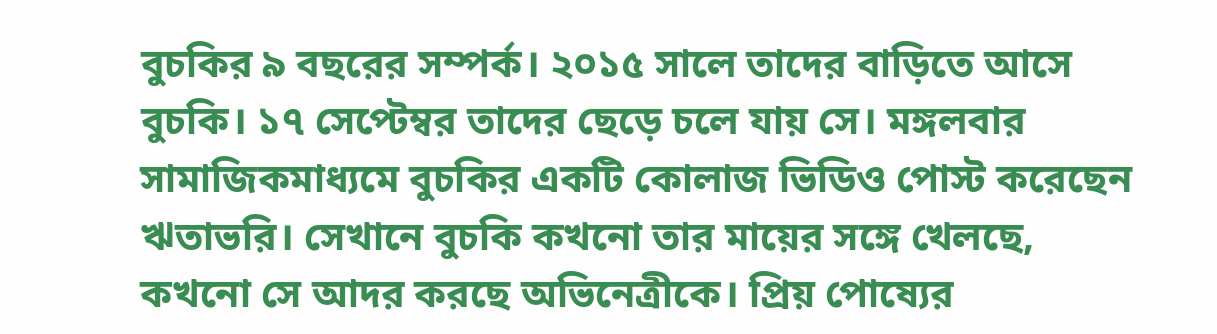বুচকির ৯ বছরের সম্পর্ক। ২০১৫ সালে তাদের বাড়িতে আসে বুচকি। ১৭ সেপ্টেম্বর তাদের ছেড়ে চলে যায় সে। মঙ্গলবার সামাজিকমাধ্যমে বুচকির একটি কোলাজ ভিডিও পোস্ট করেছেন ঋতাভরি। সেখানে বুচকি কখনো তার মায়ের সঙ্গে খেলছে, কখনো সে আদর করছে অভিনেত্রীকে। প্রিয় পোষ্যের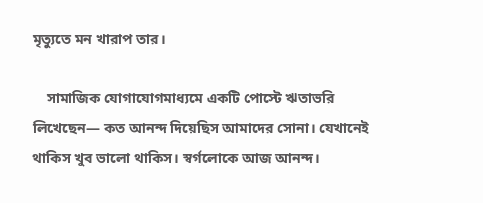মৃত্যুতে মন খারাপ তার।

    সামাজিক যোগাযোগমাধ্যমে একটি পোস্টে ঋতাভরি লিখেছেন— কত আনন্দ দিয়েছিস আমাদের সোনা। যেখানেই থাকিস খুব ভালো থাকিস। স্বর্গলোকে আজ আনন্দ।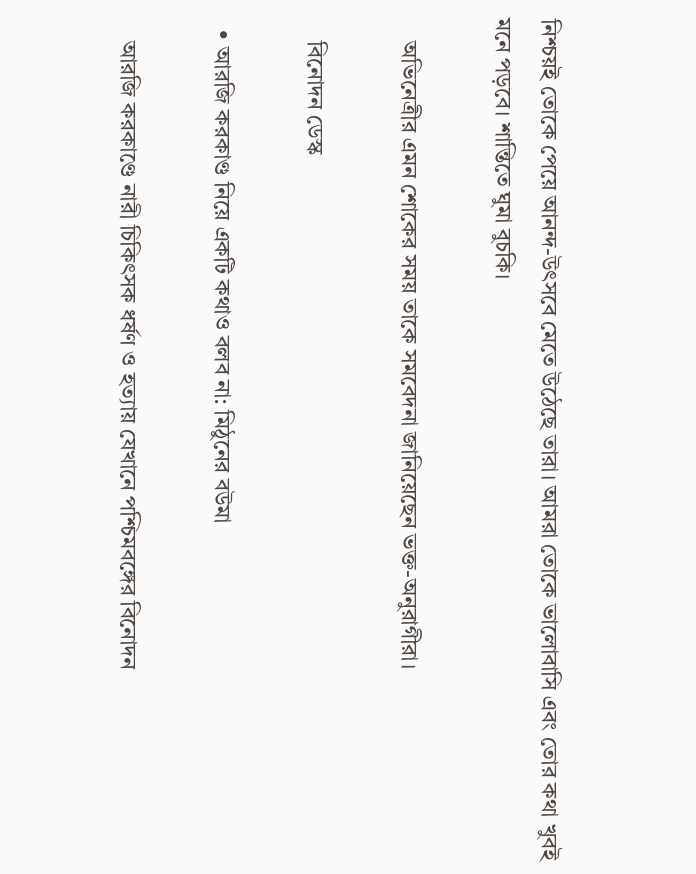নিশ্চয়ই তোকে পেয়ে আনন্দ-উৎসবে মেতে উঠেছে তারা। আমরা তোকে ভালোবাসি এবং তোর কথা খুবই মনে পড়বে। শান্তিতে ঘুমা বুচকি।

    অভিনেত্রীর এমন শোকের সময় তাকে সমবেদনা জানিয়েছেন ভক্ত-অনুরাগীরা।

    বিনোদন ডেস্ক

  • আরজি করকাণ্ড নিয়ে একটি কথাও বলব না: মিঠুনের বউমা

    আরজি করকাণ্ডে নারী চিকিৎসক ধর্ষণ ও হত্যায় যেখানে পশ্চিমবঙ্গের বিনোদন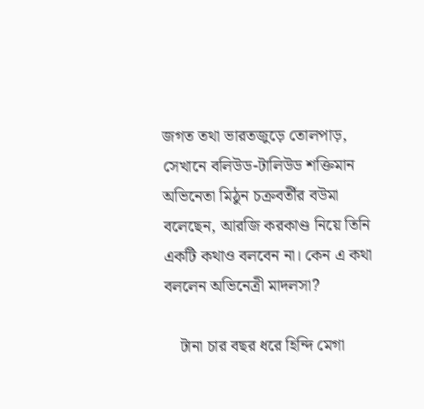জগত তথা ভারতজুড়ে তোলপাড়, সেখানে বলিউড-টালিউড শক্তিমান অভিনেতা মিঠুন চক্রবর্তীর বউমা বলেছেন, আরজি করকাণ্ড নিয়ে তিনি একটি কথাও বলবেন না। কেন এ কথা বললেন অভিনেত্রী মাদলসা?

    টানা চার বছর ধরে হিন্দি মেগা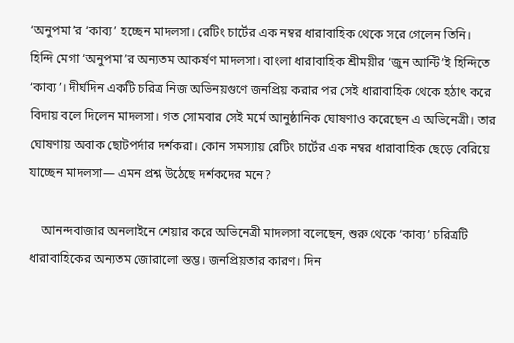‘অনুপমা’র ‘কাব্য’ হচ্ছেন মাদলসা। রেটিং চার্টের এক নম্বর ধারাবাহিক থেকে সরে গেলেন তিনি। হিন্দি মেগা ‘অনুপমা’র অন্যতম আকর্ষণ মাদলসা। বাংলা ধারাবাহিক শ্রীময়ীর ‘জুন আন্টি’ই হিন্দিতে ‘কাব্য’। দীর্ঘদিন একটি চরিত্র নিজ অভিনয়গুণে জনপ্রিয় করার পর সেই ধারাবাহিক থেকে হঠাৎ করে বিদায় বলে দিলেন মাদলসা। গত সোমবার সেই মর্মে আনুষ্ঠানিক ঘোষণাও করেছেন এ অভিনেত্রী। তার ঘোষণায় অবাক ছোটপর্দার দর্শকরা। কোন সমস্যায় রেটিং চার্টের এক নম্বর ধারাবাহিক ছেড়ে বেরিয়ে যাচ্ছেন মাদলসা— এমন প্রশ্ন উঠেছে দর্শকদের মনে?

    আনন্দবাজার অনলাইনে শেয়ার করে অভিনেত্রী মাদলসা বলেছেন, শুরু থেকে ‘কাব্য’ চরিত্রটি ধারাবাহিকের অন্যতম জোরালো স্তম্ভ। জনপ্রিয়তার কারণ। দিন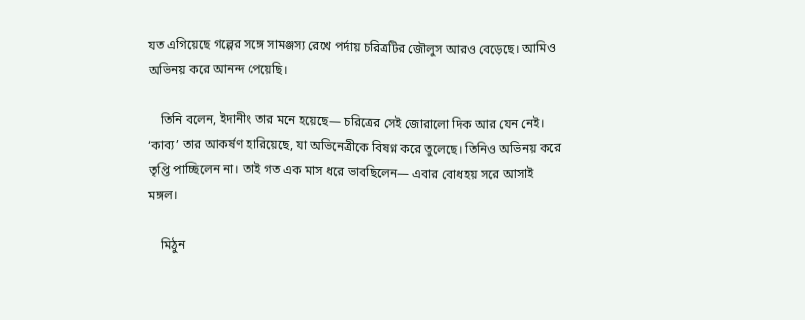যত এগিয়েছে গল্পের সঙ্গে সামঞ্জস্য রেখে পর্দায় চরিত্রটির জৌলুস আরও বেড়েছে। আমিও অভিনয় করে আনন্দ পেয়েছি।

    তিনি বলেন, ইদানীং তার মনে হয়েছে— চরিত্রের সেই জোরালো দিক আর যেন নেই। ‘কাব্য’ তার আকর্ষণ হারিয়েছে, যা অভিনেত্রীকে বিষণ্ন করে তুলেছে। তিনিও অভিনয় করে তৃপ্তি পাচ্ছিলেন না। তাই গত এক মাস ধরে ভাবছিলেন— এবার বোধহয় সরে আসাই মঙ্গল।

    মিঠুন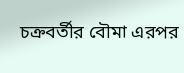চক্রবর্তীর বৌমা এরপর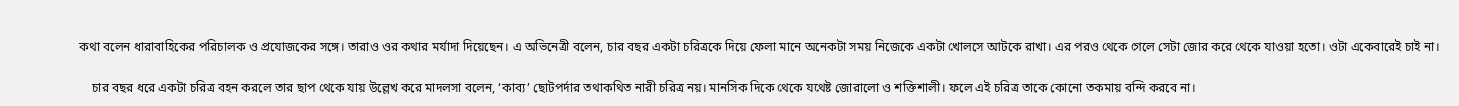কথা বলেন ধারাবাহিকের পরিচালক ও প্রযোজকের সঙ্গে। তারাও ওর কথার মর্যাদা দিয়েছেন। এ অভিনেত্রী বলেন, চার বছর একটা চরিত্রকে দিয়ে ফেলা মানে অনেকটা সময় নিজেকে একটা খোলসে আটকে রাখা। এর পরও থেকে গেলে সেটা জোর করে থেকে যাওয়া হতো। ওটা একেবারেই চাই না।

    চার বছর ধরে একটা চরিত্র বহন করলে তার ছাপ থেকে যায় উল্লেখ করে মাদলসা বলেন, ‘কাব্য’ ছোটপর্দার তথাকথিত নারী চরিত্র নয়। মানসিক দিকে থেকে যথেষ্ট জোরালো ও শক্তিশালী। ফলে এই চরিত্র তাকে কোনো তকমায় বন্দি করবে না।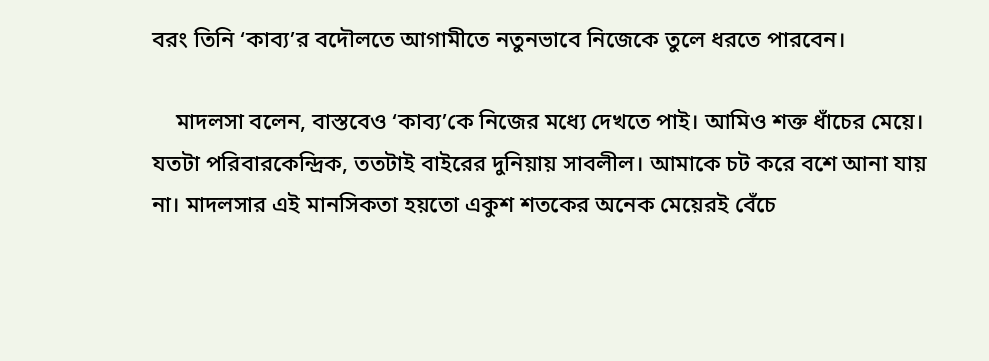বরং তিনি ‘কাব্য’র বদৌলতে আগামীতে নতুনভাবে নিজেকে তুলে ধরতে পারবেন।

    মাদলসা বলেন, বাস্তবেও ‘কাব্য’কে নিজের মধ্যে দেখতে পাই। আমিও শক্ত ধাঁচের মেয়ে। যতটা পরিবারকেন্দ্রিক, ততটাই বাইরের দুনিয়ায় সাবলীল। আমাকে চট করে বশে আনা যায় না। মাদলসার এই মানসিকতা হয়তো একুশ শতকের অনেক মেয়েরই বেঁচে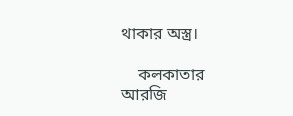থাকার অস্ত্র।

    কলকাতার আরজি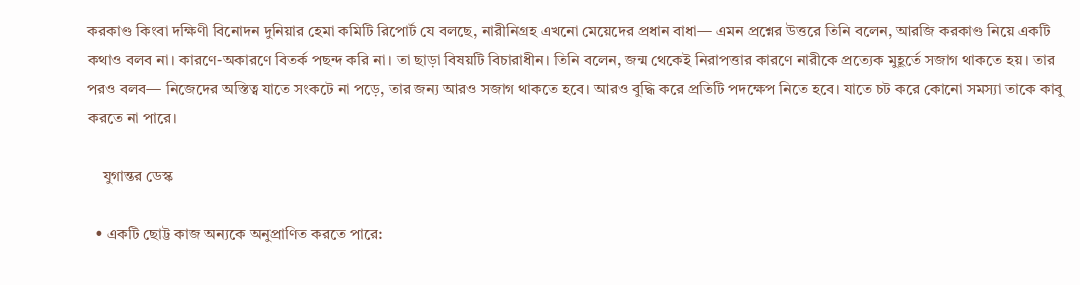করকাণ্ড কিংবা দক্ষিণী বিনোদন দুনিয়ার হেমা কমিটি রিপোর্ট যে বলছে, নারীনিগ্রহ এখনো মেয়েদের প্রধান বাধা— এমন প্রশ্নের উত্তরে তিনি বলেন, আরজি করকাণ্ড নিয়ে একটি কথাও বলব না। কারণে-অকারণে বিতর্ক পছন্দ করি না। তা ছাড়া বিষয়টি বিচারাধীন। তিনি বলেন, জন্ম থেকেই নিরাপত্তার কারণে নারীকে প্রত্যেক মুহূর্তে সজাগ থাকতে হয়। তার পরও বলব— নিজেদের অস্তিত্ব যাতে সংকটে না পড়ে, তার জন্য আরও সজাগ থাকতে হবে। আরও বুদ্ধি করে প্রতিটি পদক্ষেপ নিতে হবে। যাতে চট করে কোনো সমস্যা তাকে কাবু করতে না পারে।

    যুগান্তর ডেস্ক

  • একটি ছোট্ট কাজ অন্যকে অনুপ্রাণিত করতে পারে: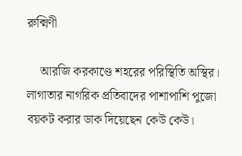রুক্মিণী

    আরজি করকাণ্ডে শহরের পরিস্থিতি অস্থির। লাগাতার নাগরিক প্রতিবাদের পাশাপাশি পুজো বয়কট করার ডাক দিয়েছেন কেউ কেউ।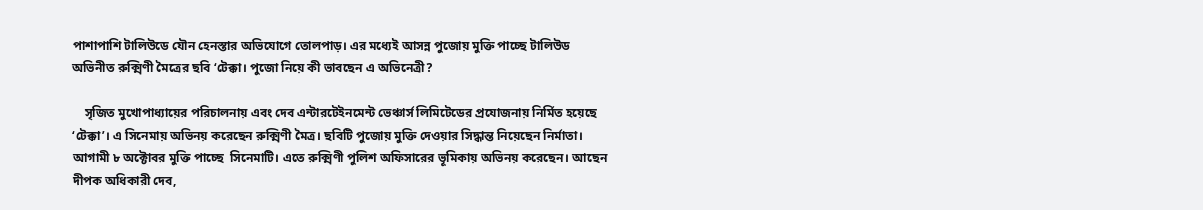পাশাপাশি টালিউডে যৌন হেনস্তার অভিযোগে তোলপাড়। এর মধ্যেই আসন্ন পুজোয় মুক্তি পাচ্ছে টালিউড অভিনীত রুক্মিণী মৈত্রের ছবি ‘টেক্কা। পুজো নিয়ে কী ভাবছেন এ অভিনেত্রী?

    সৃজিত মুখোপাধ্যায়ের পরিচালনায় এবং দেব এন্টারটেইনমেন্ট ভেঞ্চার্স লিমিটেডের প্রযোজনায় নির্মিত হয়েছে ‘টেক্কা’। এ সিনেমায় অভিনয় করেছেন রুক্মিণী মৈত্র। ছবিটি পুজোয় মুক্তি দেওয়ার সিদ্ধান্ত নিয়েছেন নির্মাতা। আগামী ৮ অক্টোবর মুক্তি পাচ্ছে  সিনেমাটি। এতে রুক্মিণী পুলিশ অফিসারের ভূমিকায় অভিনয় করেছেন। আছেন দীপক অধিকারী দেব,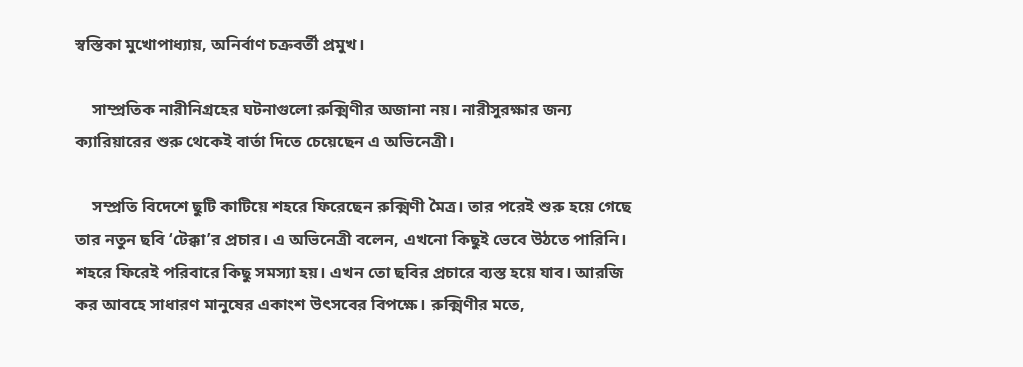স্বস্তিকা মুখোপাধ্যায়, অনির্বাণ চক্রবর্তী প্রমুখ।

    সাম্প্রতিক নারীনিগ্রহের ঘটনাগুলো রুক্মিণীর অজানা নয়। নারীসুরক্ষার জন্য ক্যারিয়ারের শুরু থেকেই বার্তা দিতে চেয়েছেন এ অভিনেত্রী।

    সম্প্রতি বিদেশে ছুটি কাটিয়ে শহরে ফিরেছেন রুক্মিণী মৈত্র। তার পরেই শুরু হয়ে গেছে তার নতুন ছবি ‘টেক্কা’র প্রচার। এ অভিনেত্রী বলেন, এখনো কিছুই ভেবে উঠতে পারিনি। শহরে ফিরেই পরিবারে কিছু সমস্যা হয়। এখন তো ছবির প্রচারে ব্যস্ত হয়ে যাব। আরজি কর আবহে সাধারণ মানুষের একাংশ উৎসবের বিপক্ষে। রুক্মিণীর মতে,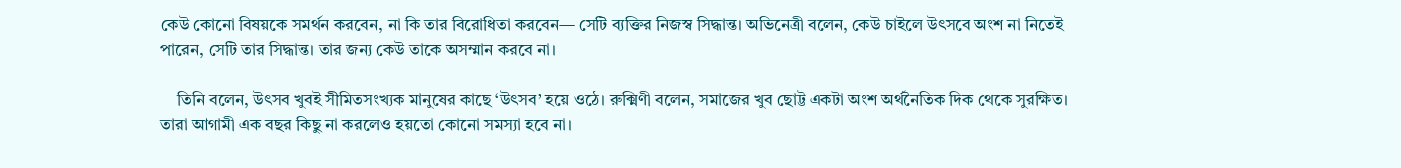কেউ কোনো বিষয়কে সমর্থন করবেন, না কি তার বিরোধিতা করবেন— সেটি ব্যক্তির নিজস্ব সিদ্ধান্ত। অভিনেত্রী বলেন, কেউ চাইলে উৎসবে অংশ না নিতেই পারেন, সেটি তার সিদ্ধান্ত। তার জন্য কেউ তাকে অসম্মান করবে না।

    তিনি বলেন, উৎসব খুবই সীমিতসংখ্যক মানুষের কাছে ‘উৎসব’ হয়ে ওঠে। রুক্মিণী বলেন, সমাজের খুব ছোট্ট একটা অংশ অর্থনৈতিক দিক থেকে সুরক্ষিত। তারা আগামী এক বছর কিছু না করলেও হয়তো কোনো সমস্যা হবে না।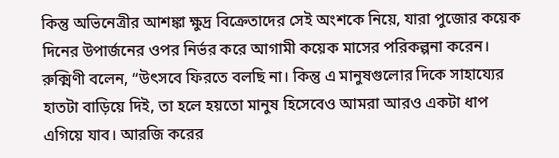কিন্তু অভিনেত্রীর আশঙ্কা ক্ষুদ্র বিক্রেতাদের সেই অংশকে নিয়ে, যারা পুজোর কয়েক দিনের উপার্জনের ওপর নির্ভর করে আগামী কয়েক মাসের পরিকল্পনা করেন। রুক্মিণী বলেন, ‘‘উৎসবে ফিরতে বলছি না। কিন্তু এ মানুষগুলোর দিকে সাহায্যের হাতটা বাড়িয়ে দিই, তা হলে হয়তো মানুষ হিসেবেও আমরা আরও একটা ধাপ এগিয়ে যাব। আরজি করের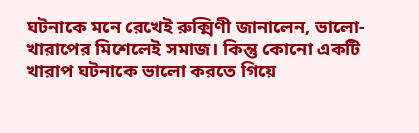ঘটনাকে মনে রেখেই রুক্মিণী জানালেন, ভালো-খারাপের মিশেলেই সমাজ। কিন্তু কোনো একটি খারাপ ঘটনাকে ভালো করতে গিয়ে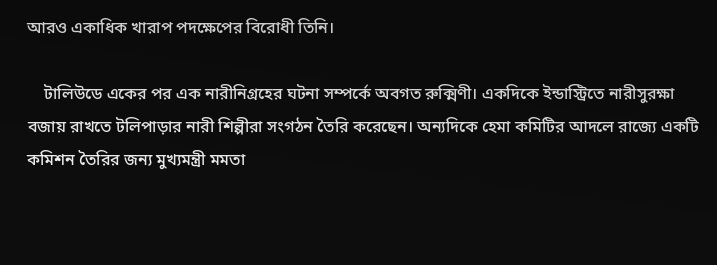আরও একাধিক খারাপ পদক্ষেপের বিরোধী তিনি।

    টালিউডে একের পর এক নারীনিগ্রহের ঘটনা সম্পর্কে অবগত রুক্মিণী। একদিকে ইন্ডাস্ট্রিতে নারীসুরক্ষা বজায় রাখতে টলিপাড়ার নারী শিল্পীরা সংগঠন তৈরি করেছেন। অন্যদিকে হেমা কমিটির আদলে রাজ্যে একটি কমিশন তৈরির জন্য মুখ্যমন্ত্রী মমতা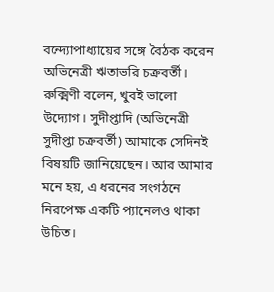বন্দ্যোপাধ্যায়ের সঙ্গে বৈঠক করেন অভিনেত্রী ঋতাভরি চক্রবর্তী। রুক্মিণী বলেন, খুবই ভালো উদ্যোগ। সুদীপ্তাদি (অভিনেত্রী সুদীপ্তা চক্রবর্তী) আমাকে সেদিনই বিষয়টি জানিয়েছেন। আর আমার মনে হয়, এ ধরনের সংগঠনে নিরপেক্ষ একটি প্যানেলও থাকা উচিত।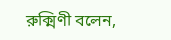রুক্মিণী বলেন,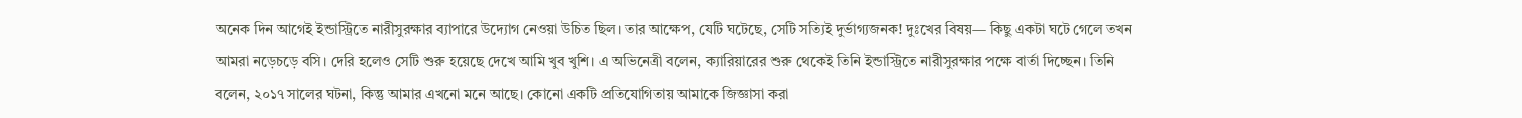অনেক দিন আগেই ইন্ডাস্ট্রিতে নারীসুরক্ষার ব্যাপারে উদ্যোগ নেওয়া উচিত ছিল। তার আক্ষেপ, যেটি ঘটেছে, সেটি সত্যিই দুর্ভাগ্যজনক! দুঃখের বিষয়— কিছু একটা ঘটে গেলে তখন আমরা নড়েচড়ে বসি। দেরি হলেও সেটি শুরু হয়েছে দেখে আমি খুব খুশি। এ অভিনেত্রী বলেন, ক্যারিয়ারের শুরু থেকেই তিনি ইন্ডাস্ট্রিতে নারীসুরক্ষার পক্ষে বার্তা দিচ্ছেন। তিনি বলেন, ২০১৭ সালের ঘটনা, কিন্তু আমার এখনো মনে আছে। কোনো একটি প্রতিযোগিতায় আমাকে জিজ্ঞাসা করা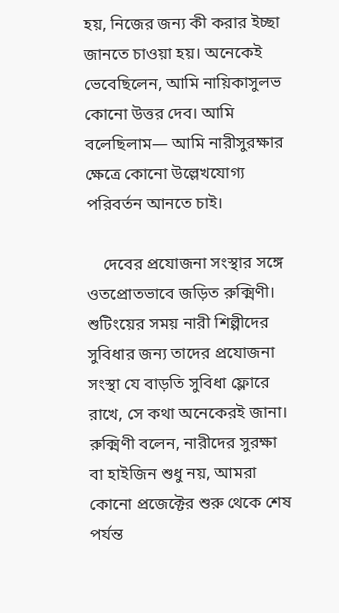হয়, নিজের জন্য কী করার ইচ্ছা জানতে চাওয়া হয়। অনেকেই ভেবেছিলেন, আমি নায়িকাসুলভ কোনো উত্তর দেব। আমি বলেছিলাম— আমি নারীসুরক্ষার ক্ষেত্রে কোনো উল্লেখযোগ্য পরিবর্তন আনতে চাই।

    দেবের প্রযোজনা সংস্থার সঙ্গে ওতপ্রোতভাবে জড়িত রুক্মিণী। শুটিংয়ের সময় নারী শিল্পীদের সুবিধার জন্য তাদের প্রযোজনা সংস্থা যে বাড়তি সুবিধা ফ্লোরে রাখে, সে কথা অনেকেরই জানা। রুক্মিণী বলেন, নারীদের সুরক্ষা বা হাইজিন শুধু নয়, আমরা কোনো প্রজেক্টের শুরু থেকে শেষ পর্যন্ত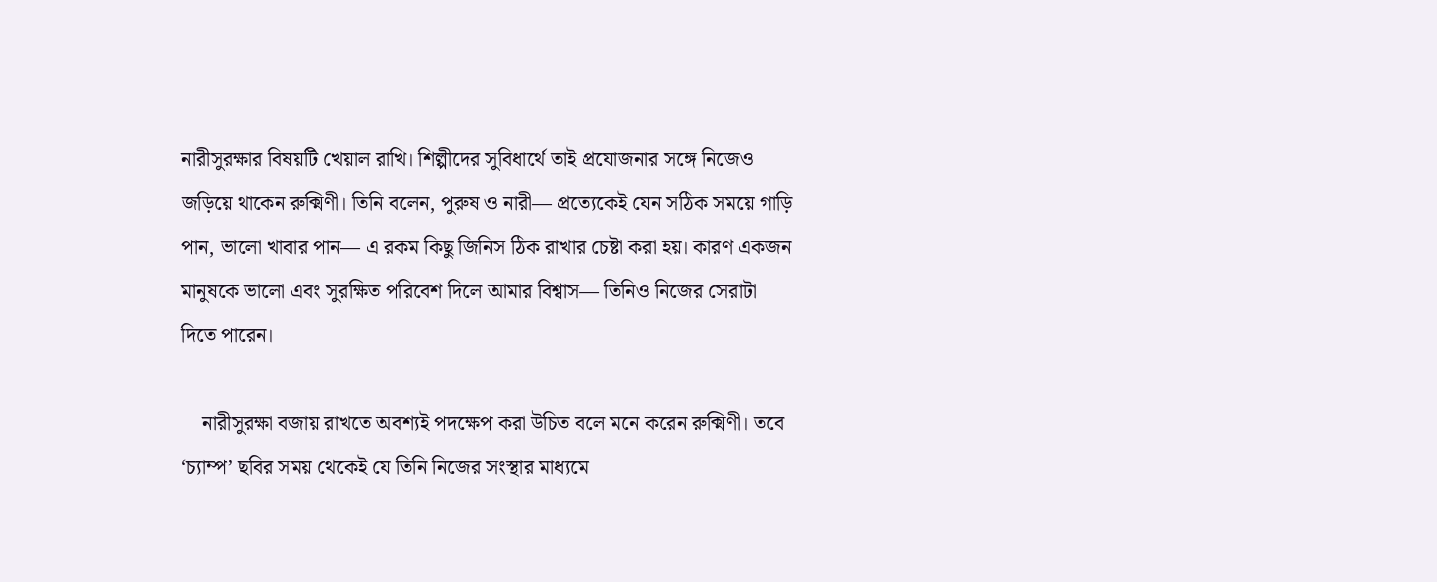নারীসুরক্ষার বিষয়টি খেয়াল রাখি। শিল্পীদের সুবিধার্থে তাই প্রযোজনার সঙ্গে নিজেও জড়িয়ে থাকেন রুক্মিণী। তিনি বলেন, পুরুষ ও নারী— প্রত্যেকেই যেন সঠিক সময়ে গাড়ি পান, ভালো খাবার পান— এ রকম কিছু জিনিস ঠিক রাখার চেষ্টা করা হয়। কারণ একজন মানুষকে ভালো এবং সুরক্ষিত পরিবেশ দিলে আমার বিশ্বাস— তিনিও নিজের সেরাটা দিতে পারেন।

    নারীসুরক্ষা বজায় রাখতে অবশ্যই পদক্ষেপ করা উচিত বলে মনে করেন রুক্মিণী। তবে ‘চ্যাম্প’ ছবির সময় থেকেই যে তিনি নিজের সংস্থার মাধ্যমে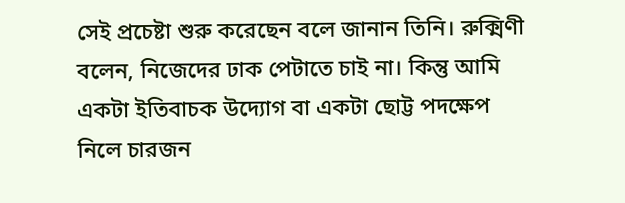সেই প্রচেষ্টা শুরু করেছেন বলে জানান তিনি। রুক্মিণী বলেন, নিজেদের ঢাক পেটাতে চাই না। কিন্তু আমি একটা ইতিবাচক উদ্যোগ বা একটা ছোট্ট পদক্ষেপ নিলে চারজন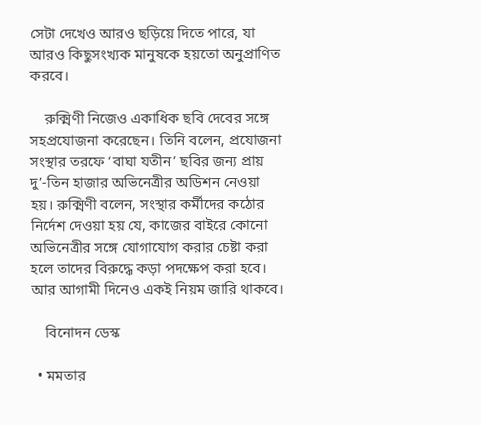সেটা দেখেও আরও ছড়িয়ে দিতে পারে, যা আরও কিছুসংখ্যক মানুষকে হয়তো অনুপ্রাণিত করবে।

    রুক্মিণী নিজেও একাধিক ছবি দেবের সঙ্গে সহপ্রযোজনা করেছেন। তিনি বলেন, প্রযোজনা সংস্থার তরফে ‘বাঘা যতীন’ ছবির জন্য প্রায় দু’-তিন হাজার অভিনেত্রীর অডিশন নেওয়া হয়। রুক্মিণী বলেন, সংস্থার কর্মীদের কঠোর নির্দেশ দেওয়া হয় যে, কাজের বাইরে কোনো অভিনেত্রীর সঙ্গে যোগাযোগ করার চেষ্টা করা হলে তাদের বিরুদ্ধে কড়া পদক্ষেপ করা হবে। আর আগামী দিনেও একই নিয়ম জারি থাকবে।

    বিনোদন ডেস্ক

  • মমতার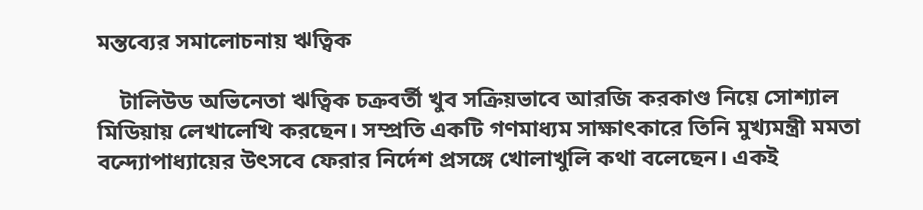মন্তব্যের সমালোচনায় ঋত্বিক

    টালিউড অভিনেতা ঋত্বিক চক্রবর্তী খুব সক্রিয়ভাবে আরজি করকাণ্ড নিয়ে সোশ্যাল মিডিয়ায় লেখালেখি করছেন। সম্প্রতি একটি গণমাধ্যম সাক্ষাৎকারে তিনি মুখ্যমন্ত্রী মমতা বন্দ্যোপাধ্যায়ের উৎসবে ফেরার নির্দেশ প্রসঙ্গে খোলাখুলি কথা বলেছেন। একই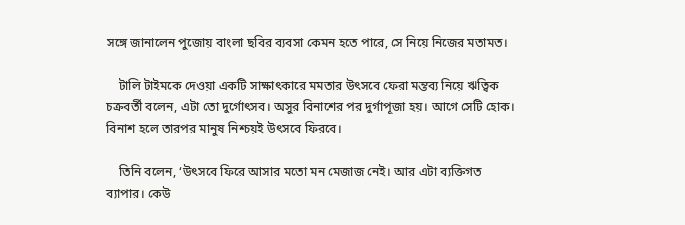সঙ্গে জানালেন পুজোয় বাংলা ছবির ব্যবসা কেমন হতে পারে, সে নিয়ে নিজের মতামত।

    টালি টাইমকে দেওয়া একটি সাক্ষাৎকারে মমতার উৎসবে ফেরা মন্তব্য নিয়ে ঋত্বিক চক্রবর্তী বলেন, এটা তো দুর্গোৎসব। অসুর বিনাশের পর দুর্গাপূজা হয়। আগে সেটি হোক। বিনাশ হলে তারপর মানুষ নিশ্চয়ই উৎসবে ফিরবে।

    তিনি বলেন, ‘উৎসবে ফিরে আসার মতো মন মেজাজ নেই। আর এটা ব্যক্তিগত ব্যাপার। কেউ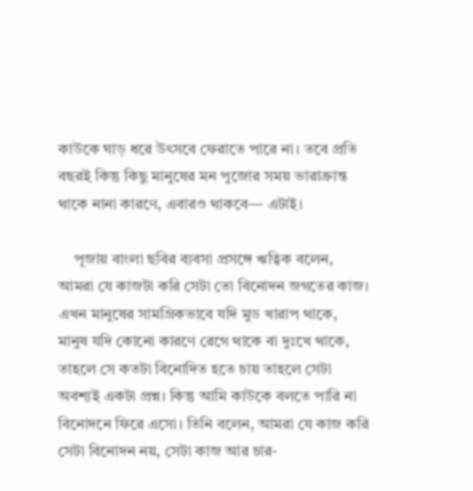কাউকে ঘাড় ধরে উৎসবে ফেরাতে পারে না। তবে প্রতি বছরই কিন্তু কিছু মানুষের মন পুজোর সময় ভারাক্রান্ত থাকে নানা কারণে, এবারও থাকবে— এটাই।

    পূজায় বাংলা ছবির ব্যবসা প্রসঙ্গে ঋত্বিক বলেন, আমরা যে কাজটা করি সেটা তো বিনোদন জগতের কাজ। এখন মানুষের সামগ্রিকভাবে যদি মুড খারাপ থাকে, মানুষ যদি কোনো কারণে রেগে থাকে বা দুঃখে থাকে, তাহলে সে কতটা বিনোদিত হতে চায় তাহলে সেটা অবশ্যই একটা প্রশ্ন। কিন্তু আমি কাউকে বলতে পারি না বিনোদনে ফিরে এসো। তিনি বলেন, আমরা যে কাজ করি সেটা বিনোদন নয়, সেটা কাজ আর চার-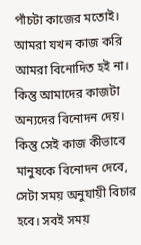পাঁচটা কাজের মতোই। আমরা যখন কাজ করি আমরা বিনোদিত হই না। কিন্তু আমাদের কাজটা অন্যদের বিনোদন দেয়। কিন্তু সেই কাজ কীভাবে মানুষকে বিনোদন দেবে, সেটা সময় অনুযায়ী বিচার হবে। সবই সময়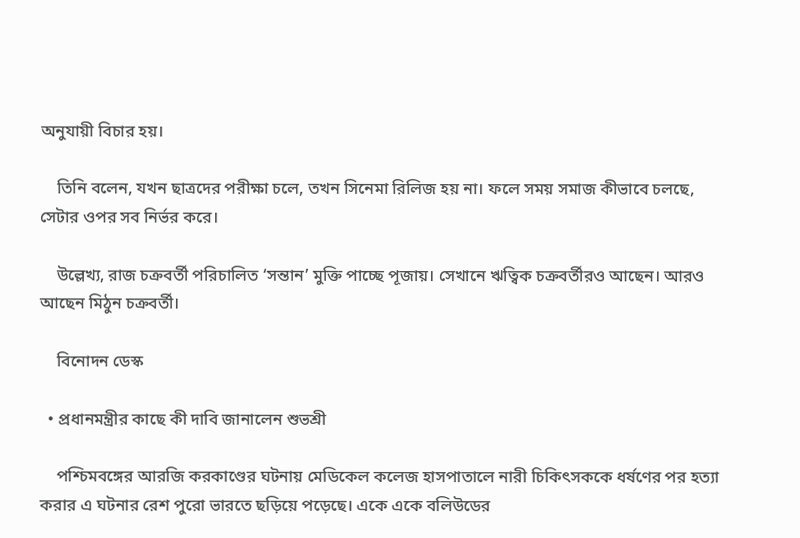অনুযায়ী বিচার হয়।

    তিনি বলেন, যখন ছাত্রদের পরীক্ষা চলে, তখন সিনেমা রিলিজ হয় না। ফলে সময় সমাজ কীভাবে চলছে, সেটার ওপর সব নির্ভর করে।

    উল্লেখ্য, রাজ চক্রবর্তী পরিচালিত ‘সন্তান’ মুক্তি পাচ্ছে পূজায়। সেখানে ঋত্বিক চক্রবর্তীরও আছেন। আরও আছেন মিঠুন চক্রবর্তী।

    বিনোদন ডেস্ক

  • প্রধানমন্ত্রীর কাছে কী দাবি জানালেন শুভশ্রী

    পশ্চিমবঙ্গের আরজি করকাণ্ডের ঘটনায় মেডিকেল কলেজ হাসপাতালে নারী চিকিৎসককে ধর্ষণের পর হত্যা করার এ ঘটনার রেশ পুরো ভারতে ছড়িয়ে পড়েছে। একে একে বলিউডের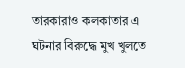তারকারাও কলকাতার এ ঘটনার বিরুদ্ধে মুখ খুলতে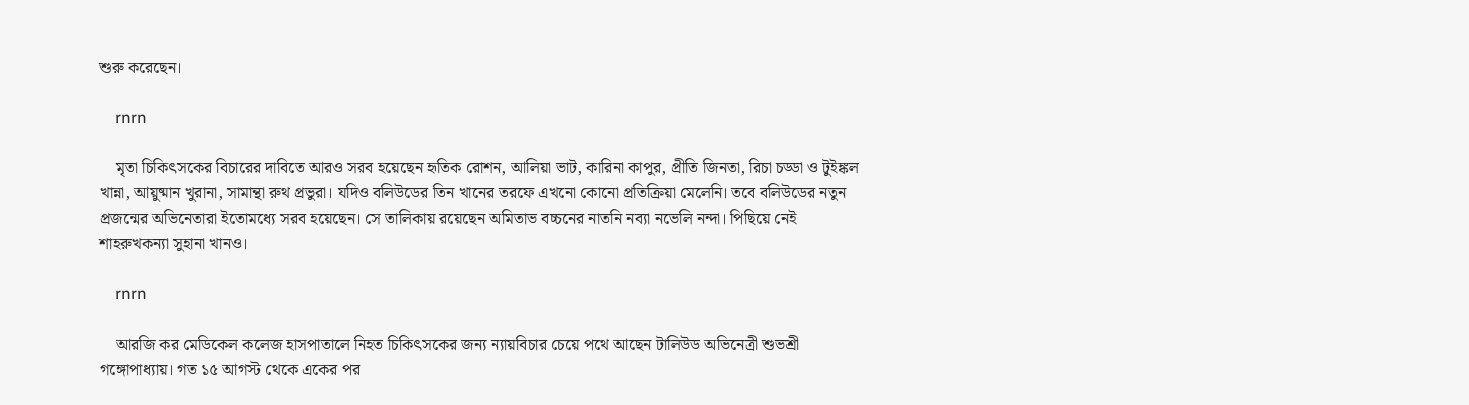শুরু করেছেন।

    rnrn

    মৃতা চিকিৎসকের বিচারের দাবিতে আরও সরব হয়েছেন হৃতিক রোশন, আলিয়া ভাট, কারিনা কাপুর, প্রীতি জিনতা, রিচা চড্ডা ও টুইঙ্কল খান্না, আয়ুষ্মান খুরানা, সামান্থা রুথ প্রভুরা। যদিও বলিউডের তিন খানের তরফে এখনো কোনো প্রতিক্রিয়া মেলেনি। তবে বলিউডের নতুন প্রজন্মের অভিনেতারা ইতোমধ্যে সরব হয়েছেন। সে তালিকায় রয়েছেন অমিতাভ বচ্চনের নাতনি নব্যা নভেলি নন্দা। পিছিয়ে নেই শাহরুখকন্যা সুহানা খানও।

    rnrn

    আরজি কর মেডিকেল কলেজ হাসপাতালে নিহত চিকিৎসকের জন্য ন্যায়বিচার চেয়ে পথে আছেন টালিউড অভিনেত্রী শুভশ্রী গঙ্গোপাধ্যায়। গত ১৫ আগস্ট থেকে একের পর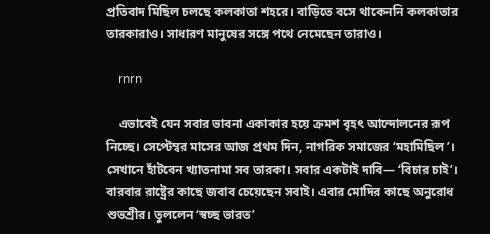প্রতিবাদ মিছিল চলছে কলকাতা শহরে। বাড়িতে বসে থাকেননি কলকাতার তারকারাও। সাধারণ মানুষের সঙ্গে পথে নেমেছেন তারাও।

    rnrn

    এভাবেই যেন সবার ভাবনা একাকার হয়ে ক্রমশ বৃহৎ আন্দোলনের রূপ নিচ্ছে। সেপ্টেম্বর মাসের আজ প্রথম দিন, নাগরিক সমাজের ‘মহামিছিল’। সেখানে হাঁটবেন খ্যাতনামা সব তারকা। সবার একটাই দাবি— ‘বিচার চাই’। বারবার রাষ্ট্রের কাছে জবাব চেয়েছেন সবাই। এবার মোদির কাছে অনুরোধ শুভশ্রীর। তুললেন ‘স্বচ্ছ ভারত’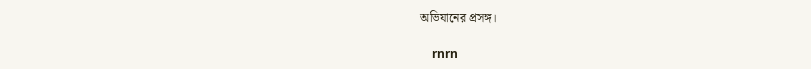অভিযানের প্রসঙ্গ।

    rnrn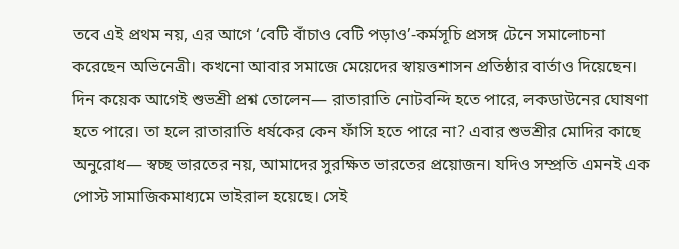তবে এই প্রথম নয়, এর আগে ‘বেটি বাঁচাও বেটি পড়াও’-কর্মসূচি প্রসঙ্গ টেনে সমালোচনা করেছেন অভিনেত্রী। কখনো আবার সমাজে মেয়েদের স্বায়ত্তশাসন প্রতিষ্ঠার বার্তাও দিয়েছেন। দিন কয়েক আগেই শুভশ্রী প্রশ্ন তোলেন— রাতারাতি নোটবন্দি হতে পারে, লকডাউনের ঘোষণা হতে পারে। তা হলে রাতারাতি ধর্ষকের কেন ফাঁসি হতে পারে না? এবার শুভশ্রীর মোদির কাছে অনুরোধ— স্বচ্ছ ভারতের নয়, আমাদের সুরক্ষিত ভারতের প্রয়োজন। যদিও সম্প্রতি এমনই এক পোস্ট সামাজিকমাধ্যমে ভাইরাল হয়েছে। সেই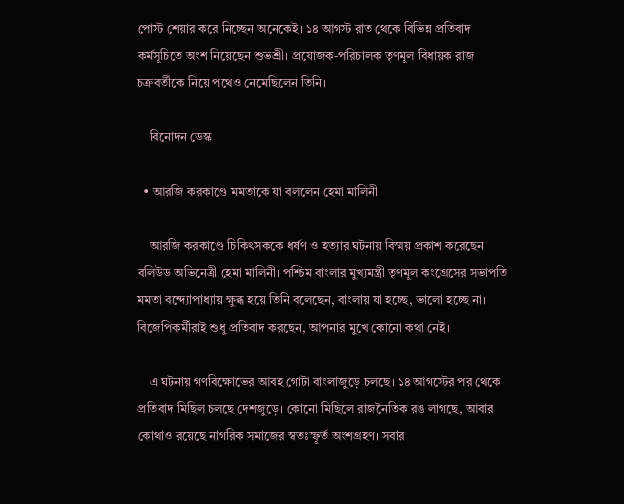পোস্ট শেয়ার করে নিচ্ছেন অনেকেই। ১৪ আগস্ট রাত থেকে বিভিন্ন প্রতিবাদ কর্মসূচিতে অংশ নিয়েছেন শুভশ্রী। প্রযোজক-পরিচালক তৃণমূল বিধায়ক রাজ চক্রবর্তীকে নিয়ে পথেও নেমেছিলেন তিনি।

    বিনোদন ডেস্ক

  • আরজি করকাণ্ডে মমতাকে যা বললেন হেমা মালিনী

    আরজি করকাণ্ডে চিকিৎসককে ধর্ষণ ও হত্যার ঘটনায় বিস্ময় প্রকাশ করেছেন বলিউড অভিনেত্রী হেমা মালিনী। পশ্চিম বাংলার মুখ্যমন্ত্রী তৃণমূল কংগ্রেসের সভাপতি মমতা বন্দ্যোপাধ্যায় ক্ষুব্ধ হয়ে তিনি বলেছেন, বাংলায় যা হচ্ছে, ভালো হচ্ছে না। বিজেপিকর্মীরাই শুধু প্রতিবাদ করছেন, আপনার মুখে কোনো কথা নেই।

    এ ঘটনায় গণবিক্ষোভের আবহ গোটা বাংলাজুড়ে চলছে। ১৪ আগস্টের পর থেকে প্রতিবাদ মিছিল চলছে দেশজুড়ে। কোনো মিছিলে রাজনৈতিক রঙ লাগছে, আবার কোথাও রয়েছে নাগরিক সমাজের স্বতঃস্ফূর্ত অংশগ্রহণ। সবার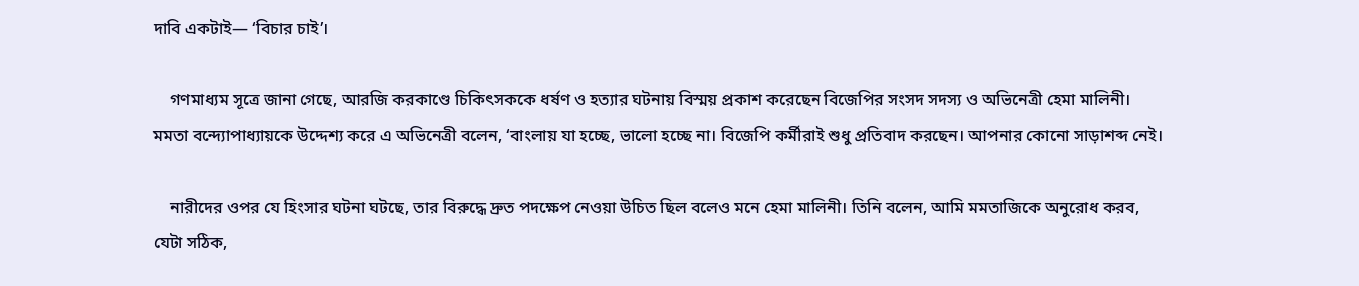দাবি একটাই— ‘বিচার চাই’।

    গণমাধ্যম সূত্রে জানা গেছে, আরজি করকাণ্ডে চিকিৎসককে ধর্ষণ ও হত্যার ঘটনায় বিস্ময় প্রকাশ করেছেন বিজেপির সংসদ সদস্য ও অভিনেত্রী হেমা মালিনী। মমতা বন্দ্যোপাধ্যায়কে উদ্দেশ্য করে এ অভিনেত্রী বলেন, ‘বাংলায় যা হচ্ছে, ভালো হচ্ছে না। বিজেপি কর্মীরাই শুধু প্রতিবাদ করছেন। আপনার কোনো সাড়াশব্দ নেই।

    নারীদের ওপর যে হিংসার ঘটনা ঘটছে, তার বিরুদ্ধে দ্রুত পদক্ষেপ নেওয়া উচিত ছিল বলেও মনে হেমা মালিনী। তিনি বলেন, আমি মমতাজিকে অনুরোধ করব, যেটা সঠিক,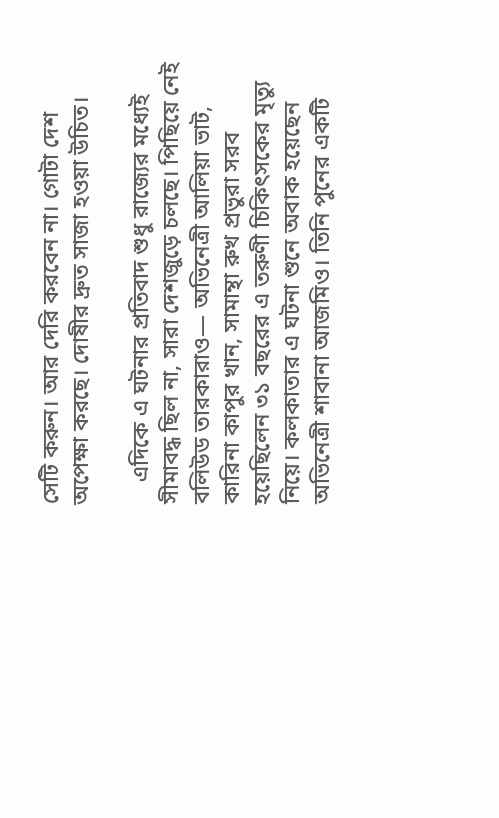সেটি করুন। আর দেরি করবেন না। গোটা দেশ অপেক্ষা করছে। দোষীর দ্রুত সাজা হওয়া উচিত।

    এদিকে এ ঘটনার প্রতিবাদ শুধু রাজ্যের মধ্যেই সীমাবদ্ধ ছিল না, সারা দেশজুড়ে চলছে। পিছিয়ে নেই বলিউড তারকারাও— অভিনেত্রী আলিয়া ভাট, কারিনা কাপুর খান, সামান্থা রুখ প্রভুরা সরব হয়েছিলেন ৩১ বছরের এ তরুণী চিকিৎসকের মৃত্যু নিয়ে। কলকাতার এ ঘটনা শুনে অবাক হয়েছেন অভিনেত্রী শাবানা আজমিও। তিনি পুনের একটি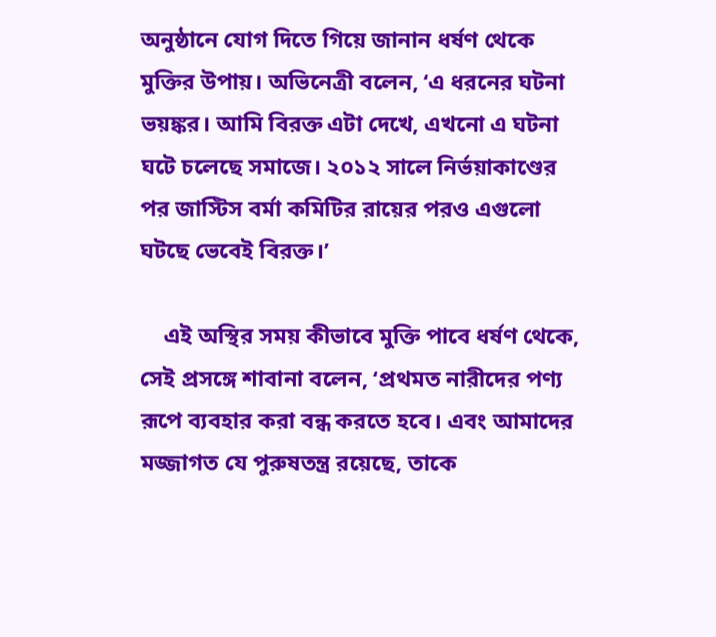অনুষ্ঠানে যোগ দিতে গিয়ে জানান ধর্ষণ থেকে মুক্তির উপায়। অভিনেত্রী বলেন, ‘এ ধরনের ঘটনা ভয়ঙ্কর। আমি বিরক্ত এটা দেখে, এখনো এ ঘটনা ঘটে চলেছে সমাজে। ২০১২ সালে নির্ভয়াকাণ্ডের পর জাস্টিস বর্মা কমিটির রায়ের পরও এগুলো ঘটছে ভেবেই বিরক্ত।’

    এই অস্থির সময় কীভাবে মুক্তি পাবে ধর্ষণ থেকে, সেই প্রসঙ্গে শাবানা বলেন, ‘প্রথমত নারীদের পণ্য রূপে ব্যবহার করা বন্ধ করতে হবে। এবং আমাদের মজ্জাগত যে পুরুষতন্ত্র রয়েছে, তাকে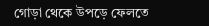গোড়া থেকে উপড়ে ফেলতে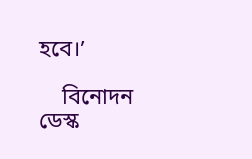হবে।’

    বিনোদন ডেস্ক